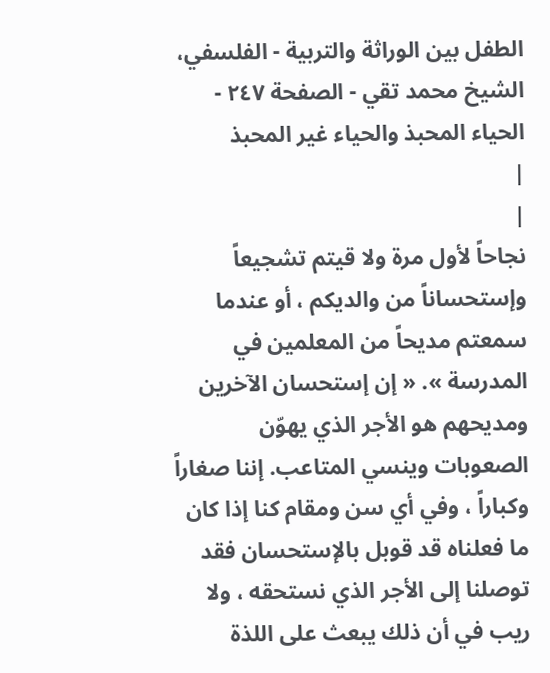الطفل بين الوراثة والتربية - الفلسفي، الشيخ محمد تقي - الصفحة ٢٤٧ - الحياء المحبذ والحياء غير المحبذ
|
|
نجاحاً لأول مرة ولا قيتم تشجيعاً وإستحساناً من والديكم ، أو عندما سمعتم مديحاً من المعلمين في المدرسة ». « إن إستحسان الآخرين ومديحهم هو الأجر الذي يهوّن الصعوبات وينسي المتاعب. إننا صغاراً وكباراً ، وفي أي سن ومقام كنا إذا كان ما فعلناه قد قوبل بالإستحسان فقد توصلنا إلى الأجر الذي نستحقه ، ولا ريب في أن ذلك يبعث على اللذة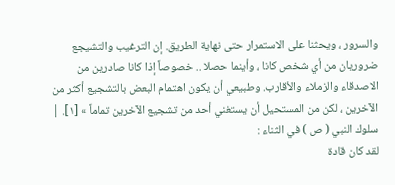والسرور ، ويحثنا على الاستمرار حتى نهاية الطريق. إن الترغيب والتشيجع ضروريان من أي شخص كانا ، وأينما حصلا .. خصوصاً إذا كانا صادرين من الاصدقاء والزملاء والأقارب. وطبيعي أن يكون اهتمام البعض بالتشجيع أكثر من الآخرين ، لكن من المستحيل أن يستغني أحد من تشجيع الآخرين تماماً » [١]. |
سلوك النبي ( ص ) في الثناء :
لقد كان قادة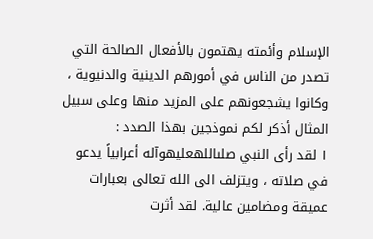الإسلام وأئمته يهتمون بالأفعال الصالحة التي تصدر من الناس في أمورهم الدينية والدنيوية ، وكانوا يشجعونهم على المزيد منها وعلى سبيل المثال أذكر لكم نموذجين بهذا الصدد :
١ لقد رأى النبي صلىاللهعليهوآله أعرابياً يدعو في صلاته ، ويتزلف الى الله تعالى بعبارات عميقة ومضامين عالية. لقد أثرت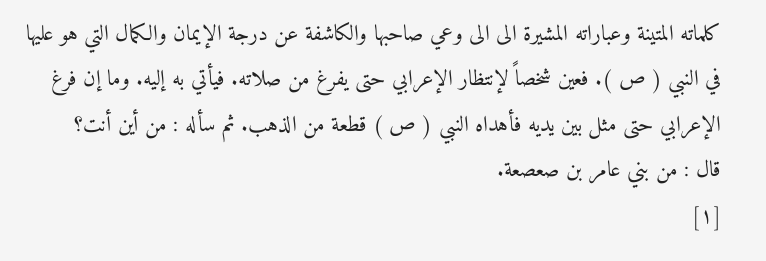كلماته المتينة وعباراته المشيرة الى الى وعي صاحبها والكاشفة عن درجة الإيمان والكمال التي هو عليها في النبي ( ص ). فعين شخصاً لإنتظار الإعرابي حتى يفرغ من صلاته. فيأتي به إليه. وما إن فرغ الإعرابي حتى مثل بين يديه فأهداه النبي ( ص ) قطعة من الذهب. ثم سأله : من أين أنت؟
قال : من بني عامر بن صعصعة.
[١]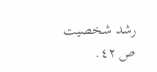رشد شخصيت ص ٤٢.